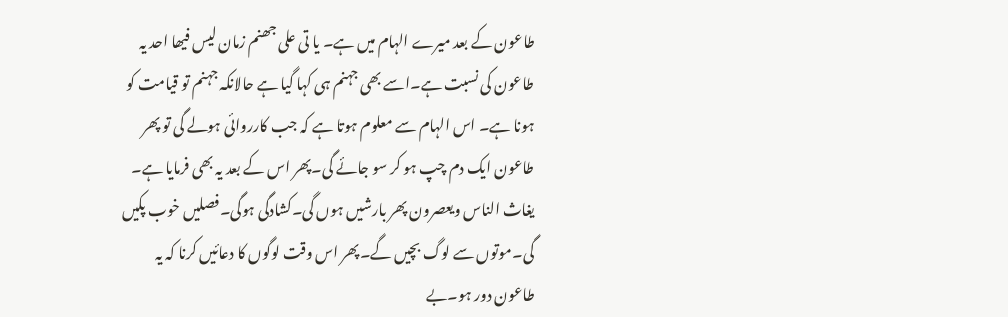طاعون کے بعد میرے الہام میں ہے۔ یا تی علی جھنم زمان لیس فیھا احد یہ طاعون کی نسبت ہے۔اسے بھی جہنم ہی کہا گیا ہے حالانکہ جہنم تو قیامت کو ہونا ہے۔ اس الہام سے معلوم ہوتا ہے کہ جب کارروائی ہولے گی تو پھر طاعون ایک دم چپ ہو کر سو جائے گی۔پھر اس کے بعد یہ بھی فرمایا ہے۔ یغاث الناس ویعصرون پھر بارشیں ہوں گی۔کشادگی ہوگی۔فصلیں خوب پکیں گی۔موتوں سے لوگ بچیں گے۔پھر اس وقت لوگوں کا دعائیں کرنا کہ یہ طاعون دور ہو۔بے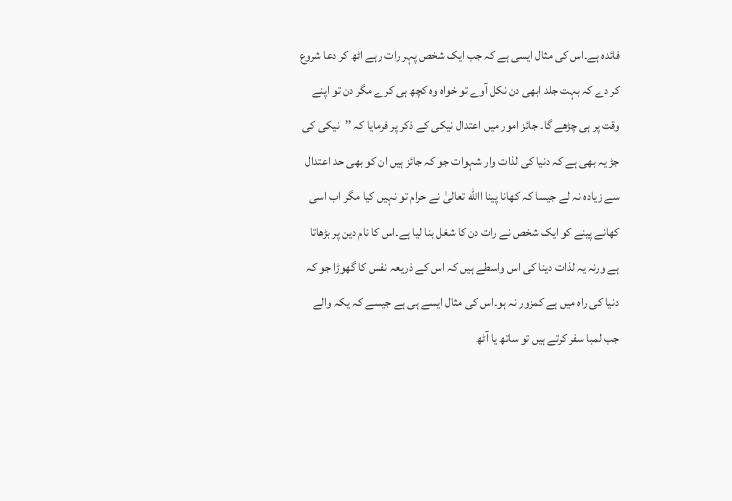فائدہ ہے۔اس کی مثال ایسی ہے کہ جب ایک شخص پہر رات رہے اٹھ کر دعا شروع کر دے کہ بہت جلد ابھی دن نکل آوے تو خواہ وہ کچھ ہی کرے مگر دن تو اپنے وقت پر ہی چڑھے گا۔ جائز امور میں اعتدال نیکی کے ذکر پر فرمایا کہ ’’نیکی کی جڑ یہ بھی ہے کہ دنیا کی لذات وار شہوات جو کہ جائز ہیں ان کو بھی حد اعتدال سے زیادہ نہ لے جیسا کہ کھانا پینا االله تعالیٰ نے حرام تو نہیں کیا مگر اب اسی کھانے پینے کو ایک شخص نے رات دن کا شغل بنا لیا ہے۔اس کا نام دین پر بڑھاتا ہے ورنہ یہ لذات دینا کی اس واسطے ہیں کہ اس کے ذریعہ نفس کا گھوڑا جو کہ دنیا کی راہ میں ہے کمزور نہ ہو۔اس کی مثال ایسے ہی ہے جیسے کہ یکہ والے جب لمبا سفر کرتے ہیں تو ساتھ یا آٹھ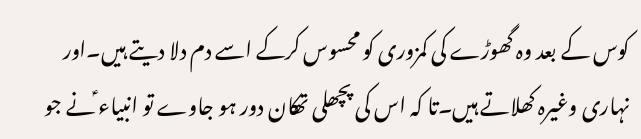کوس کے بعد وہ گھوڑے کی کمزوری کو محسوس کرکے اسے دم دلا دیتے ہیں۔اور نہاری وغیرہ کھلاتے ہیں۔تا کہ اس کی پچھلی تھکان دور ہو جاوے تو انبیاء ؑنے جو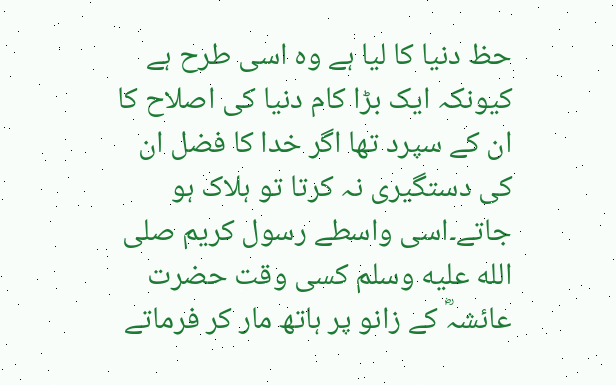حظ دنیا کا لیا ہے وہ اسی طرح ہے کیونکہ ایک بڑا کام دنیا کی اصلاح کا ان کے سپرد تھا اگر خدا کا فضل ان کی دستگیری نہ کرتا تو ہلاک ہو جاتے۔اسی واسطے رسول کریم صلى الله عليه وسلم کسی وقت حضرت عائشہؓ کے زانو پر ہاتھ مار کر فرماتے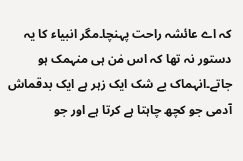کہ اے عائشہ راحت پہنچا۔مگر انبیاء کا یہ دستور نہ تھا کہ اس مٰن ہی منہمک ہو جاتے۔انہماک بے شک ایک زہر ہے ایک بدقماش آدمی جو کچھ چاہتا ہے کرتا ہے اور جو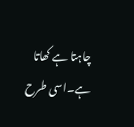چاہتا ہے کھاتا ہے۔اسی طرح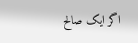اگر ایک صالح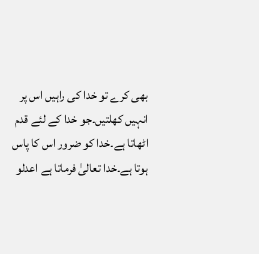بھی کرے تو خدا کی راہیں اس پر انہیں کھلتیں۔جو خدا کے لئے قدم اٹھاتا ہے۔خدا کو ضرور اس کا پاس ہوتا ہے۔خدا تعالیٰ فرماتا ہے اعدلو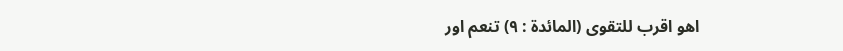اھو اقرب للتقوی (المائدۃ : ۹) تنعم اور